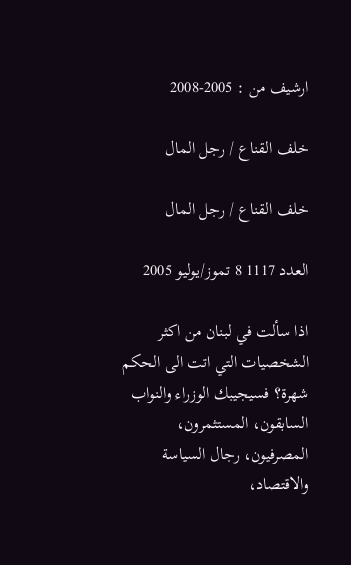ارشيف من : 2005-2008

خلف القناع / رجل المال

خلف القناع / رجل المال

العدد 1117 8 تموز/يوليو 2005

اذا سألت في لبنان من اكثر الشخصيات التي اتت الى الحكم شهرة؟ فسيجيبك الوزراء والنواب السابقون، المستثمرون، المصرفيون، رجال السياسة والاقتصاد،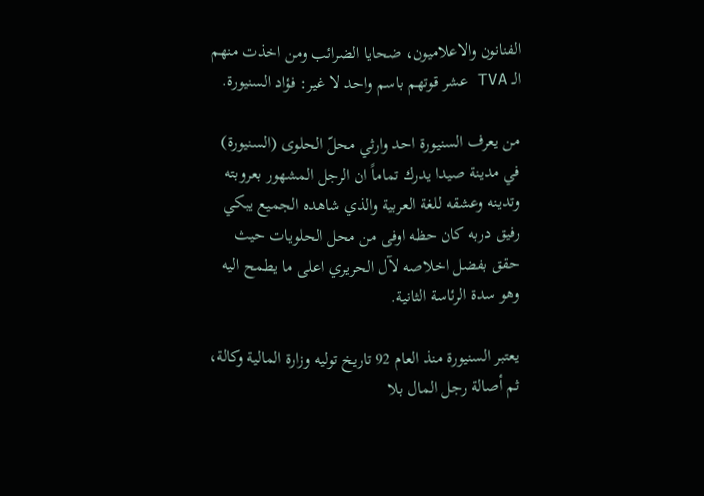الفنانون والاعلاميون، ضحايا الضرائب ومن اخذت منهم الـ TVA عشر قوتهم باسم واحد لا غير: فؤاد السنيورة.

من يعرف السنيورة احد وارثي محلّ الحلوى (السنيورة) في مدينة صيدا يدرك تماماً ان الرجل المشهور بعروبته وتدينه وعشقه للغة العربية والذي شاهده الجميع يبكي رفيق دربه كان حظه اوفى من محل الحلويات حيث حقق بفضل اخلاصه لآل الحريري اعلى ما يطمح اليه وهو سدة الرئاسة الثانية.

يعتبر السنيورة منذ العام 92 تاريخ توليه وزارة المالية وكالة، ثم أصالة رجل المال بلا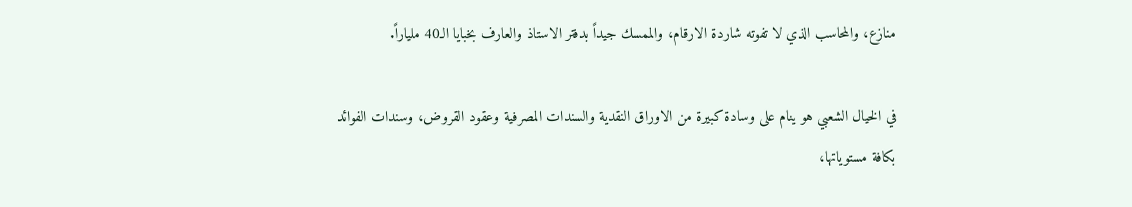منازع، والمحاسب الذي لا تفوته شاردة الارقام، والممسك جيداً بدفتر الاستاذ والعارف بخبايا الـ40 ملياراً.

في الخيال الشعبي هو ينام على وسادة كبيرة من الاوراق النقدية والسندات المصرفية وعقود القروض، وسندات الفوائد بكافة مستوياتها،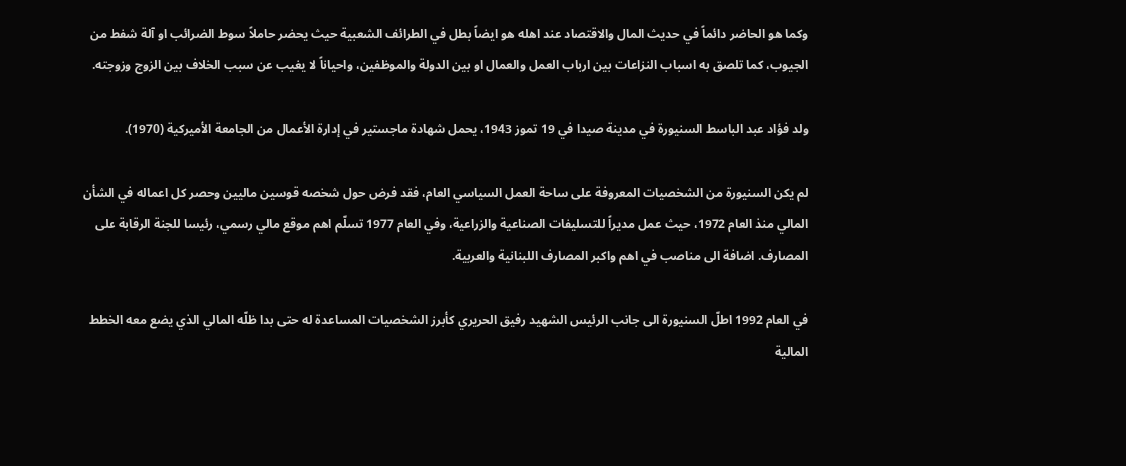وكما هو الحاضر دائماً في حديث المال والاقتصاد عند اهله هو ايضاً بطل في الطرائف الشعبية حيث يحضر حاملاً سوط الضرائب او آلة شفط من الجيوب، كما تلصق به اسباب النزاعات بين ارباب العمل والعمال او بين الدولة والموظفين، واحياناً لا يغيب عن سبب الخلاف بين الزوج وزوجته.

ولد فؤاد عبد الباسط السنيورة في مدينة صيدا في 19 تموز 1943، يحمل شهادة ماجستير في إدارة الأعمال من الجامعة الأميركية (1970).

لم يكن السنيورة من الشخصيات المعروفة على ساحة العمل السياسي العام، فقد فرض حول شخصه قوسين ماليين وحصر كل اعماله في الشأن المالي منذ العام 1972، حيث عمل مديراً للتسليفات الصناعية والزراعية، وفي العام 1977 تسلّم اهم موقع مالي رسمي، رئيسا للجنة الرقابة على المصارف. اضافة الى مناصب في اهم واكبر المصارف اللبنانية والعربية.

في العام 1992 اطلّ السنيورة الى جانب الرئيس الشهيد رفيق الحريري كأبرز الشخصيات المساعدة له حتى بدا ظلّه المالي الذي يضع معه الخطط المالية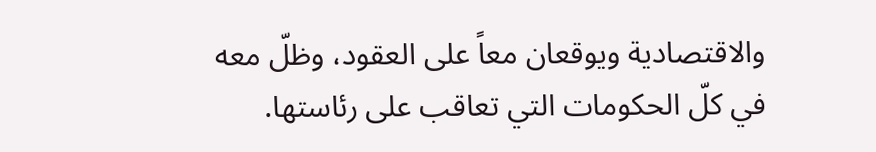والاقتصادية ويوقعان معاً على العقود، وظلّ معه في كلّ الحكومات التي تعاقب على رئاستها.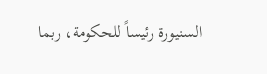السنيورة رئيساً للحكومة، ربما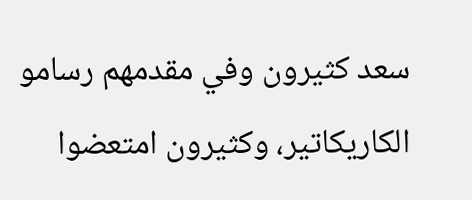سعد كثيرون وفي مقدمهم رسامو الكاريكاتير، وكثيرون امتعضوا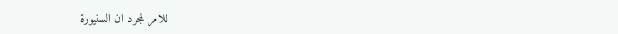للامر لمجرد ان السنيورة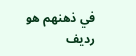في ذهنهم هو رديف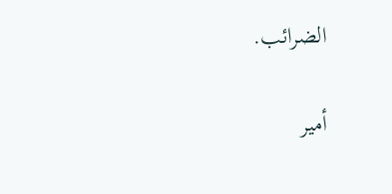الضرائب.

أمير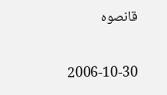قانصوه

2006-10-30